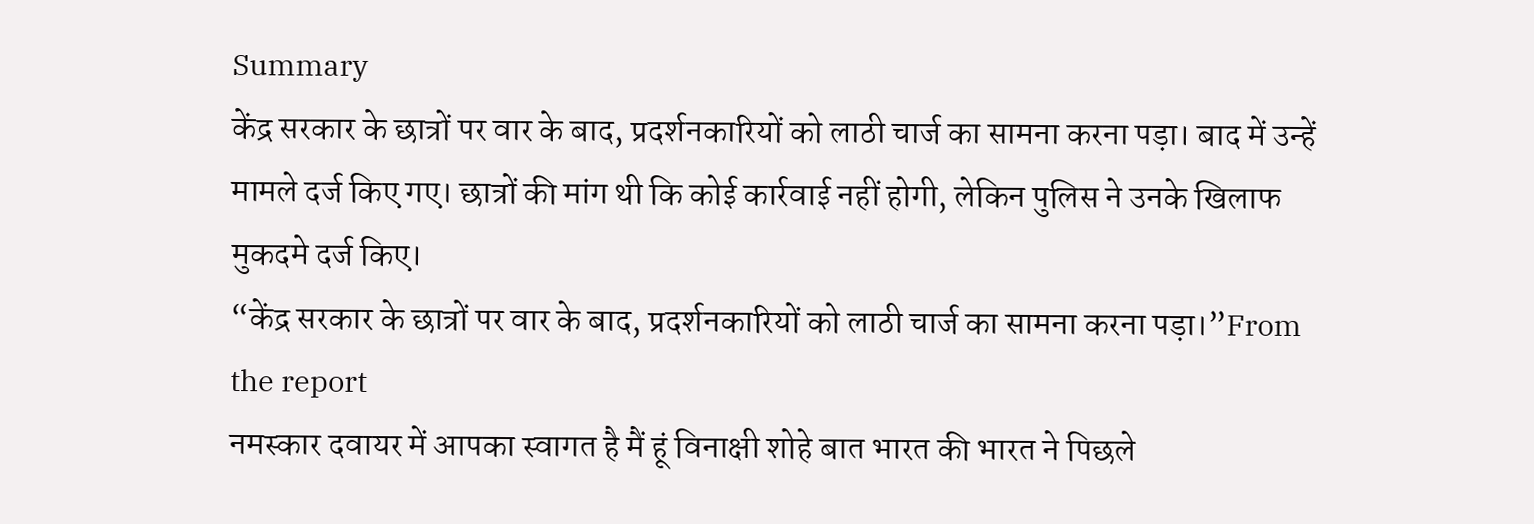Summary
केंद्र सरकार के छात्रों पर वार के बाद, प्रदर्शनकारियों को लाठी चार्ज का सामना करना पड़ा। बाद में उन्हें मामले दर्ज किए गए। छात्रों की मांग थी कि कोई कार्रवाई नहीं होगी, लेकिन पुलिस ने उनके खिलाफ मुकदमे दर्ज किए।
“केंद्र सरकार के छात्रों पर वार के बाद, प्रदर्शनकारियों को लाठी चार्ज का सामना करना पड़ा।”From the report
नमस्कार दवायर में आपका स्वागत है मैं हूं विनाक्षी शोहे बात भारत की भारत ने पिछले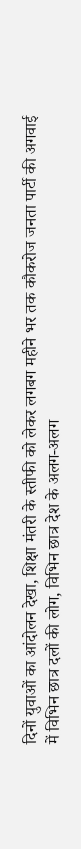दिनों युवाओं का आंदोलन देखा, शिक्षा मंतरी के स्तीफी को लेकर लगबग महीने भर तक कौकरोज जनता पार्टी की अगवाई में विभिन छात्र दलों की लोग, विभिन छात्र देश के अलग-अलग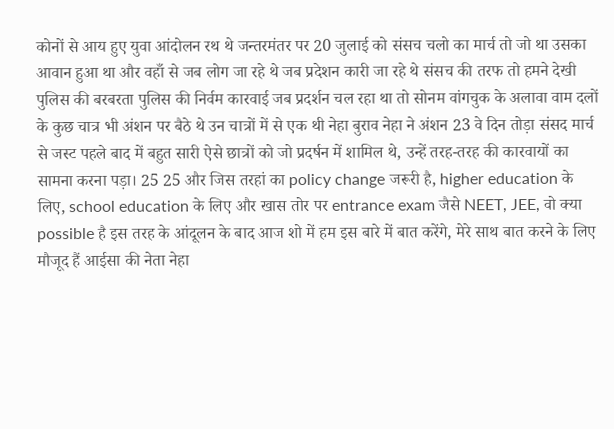कोनों से आय हुए युवा आंदोलन रथ थे जन्तरमंतर पर 20 जुलाई को संसच चलो का मार्च तो जो था उसका आवान हुआ था और वहाँ से जब लोग जा रहे थे जब प्रदेशन कारी जा रहे थे संसच की तरफ तो हमने देखी पुलिस की बरबरता पुलिस की निर्वम कारवाई जब प्रदर्शन चल रहा था तो सोनम वांगचुक के अलावा वाम दलों के कुछ चात्र भी अंशन पर बैठे थे उन चात्रों में से एक थी नेहा बुराव नेहा ने अंशन 23 वे दिन तोड़ा संसद मार्च से जस्ट पहले बाद में बहुत सारी ऐसे छात्रों को जो प्रदर्षन में शामिल थे, उन्हें तरह-तरह की कारवायों का सामना करना पड़ा। 25 25 और जिस तरहां का policy change जरूरी है, higher education के लिए, school education के लिए और खास तोर पर entrance exam जैसे NEET, JEE, वो क्या possible है इस तरह के आंदूलन के बाद आज शो में हम इस बारे में बात करेंगे, मेरे साथ बात करने के लिए मौजूद हैं आईसा की नेता नेहा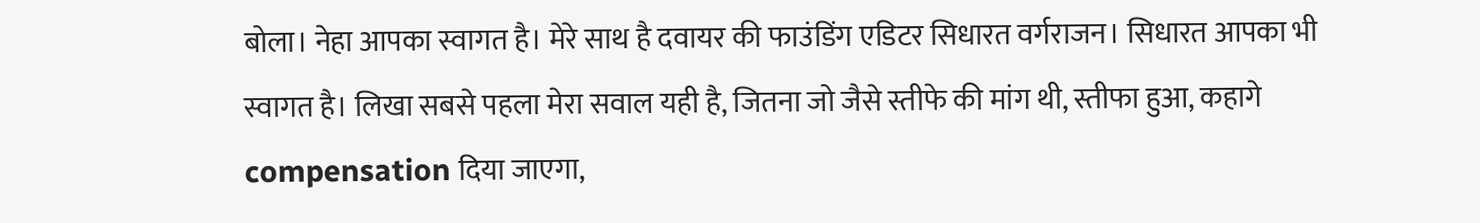बोला। नेहा आपका स्वागत है। मेरे साथ है दवायर की फाउंडिंग एडिटर सिधारत वर्गराजन। सिधारत आपका भी स्वागत है। लिखा सबसे पहला मेरा सवाल यही है, जितना जो जैसे स्तीफे की मांग थी, स्तीफा हुआ, कहागे compensation दिया जाएगा,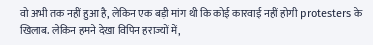वो अभी तक नहीं हुआ है, लेकिन एक बड़ी मांग थी कि कोई कारवाई नहीं होगी protesters के खिलाब. लेकिन हमने देखा विपिन हराज्यों में,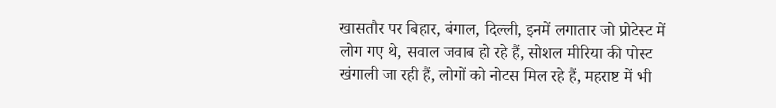खासतौर पर बिहार, बंगाल, दिल्ली, इनमें लगातार जो प्रोटेस्ट में लोग गए थे, सवाल जवाब हो रहे हैं, सोशल मीरिया की पोस्ट खंगाली जा रही हैं, लोगों को नोटस मिल रहे हैं, महराष्ट में भी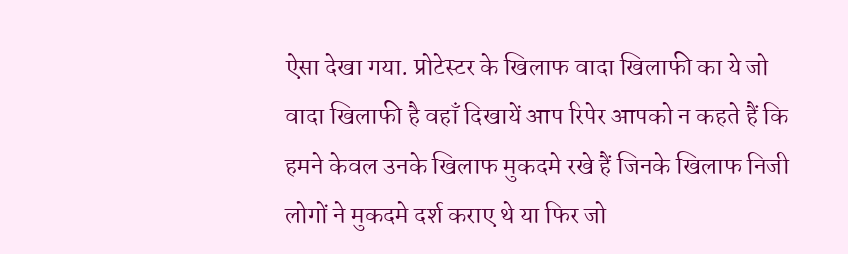ऐसा देखा गया. प्रोटेस्टर के खिलाफ वादा खिलाफी का ये जो वादा खिलाफी है वहाँ दिखायें आप रिपेर आपको न कहते हैं कि हमने केवल उनके खिलाफ मुकदमे रखे हैं जिनके खिलाफ निजी लोगों ने मुकदमे दर्श कराए थे या फिर जो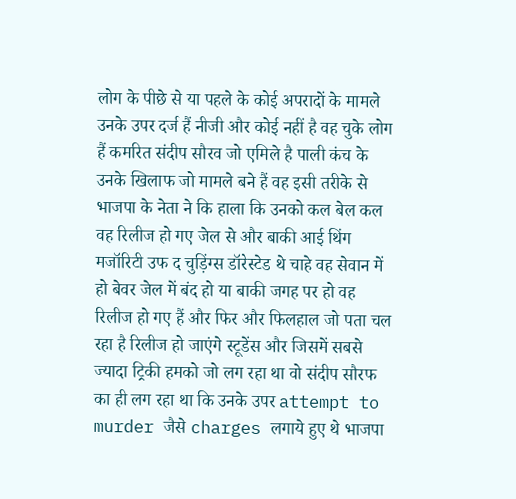लोग के पीछे से या पहले के कोई अपरादों के मामले उनके उपर दर्ज हैं नीजी और कोई नहीं है वह चुके लोग हैं कमरित संदीप सौरव जो एमिले है पाली कंच के उनके खिलाफ जो मामले बने हैं वह इसी तरीके से भाजपा के नेता ने कि हाला कि उनको कल बेल कल वह रिलीज हो गए जेल से और बाकी आई थिंग मजॉरिटी उफ द चुड़िंग्स डॉरेस्टेड थे चाहे वह सेवान में हो बेवर जेल में बंद हो या बाकी जगह पर हो वह रिलीज हो गए हैं और फिर और फिलहाल जो पता चल रहा है रिलीज हो जाएंगे स्टूडेंस और जिसमें सबसे ज्यादा ट्रिकी हमको जो लग रहा था वो संदीप सौरफ का ही लग रहा था कि उनके उपर attempt to murder जैसे charges लगाये हुए थे भाजपा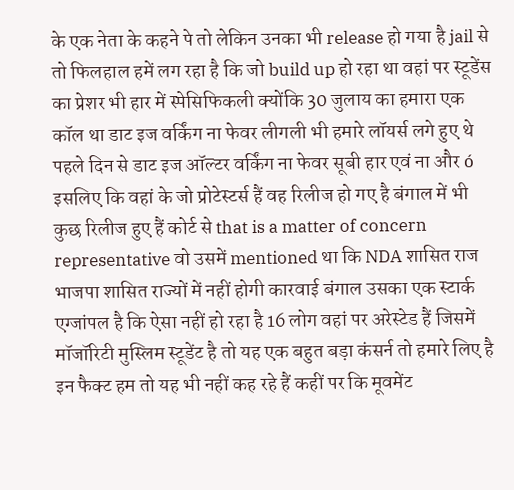के एक नेता के कहने पे तो लेकिन उनका भी release हो गया है jail से तो फिलहाल हमें लग रहा है कि जो build up हो रहा था वहां पर स्टूडेंस का प्रेशर भी हार में स्पेसिफिकली क्योंकि 30 जुलाय का हमारा एक कॉल था डाट इज वर्किंग ना फेवर लीगली भी हमारे लॉयर्स लगे हुए थे पहले दिन से डाट इज ऑल्टर वर्किंग ना फेवर सूबी हार एवं ना और ó इसलिए कि वहां के जो प्रोटेस्टर्स हैं वह रिलीज हो गए है बंगाल में भी कुछ रिलीज हुए हैं कोर्ट से that is a matter of concern representative वो उसमें mentioned था कि NDA शासित राज भाजपा शासित राज्यों में नहीं होगी कारवाई बंगाल उसका एक स्टार्क एग्जांपल है कि ऐसा नहीं हो रहा है 16 लोग वहां पर अरेस्टेड हैं जिसमें मॉजॉरिटी मुस्लिम स्टूडेंट है तो यह एक बहुत बड़ा कंसर्न तो हमारे लिए है इन फैक्ट हम तो यह भी नहीं कह रहे हैं कहीं पर कि मूवमेंट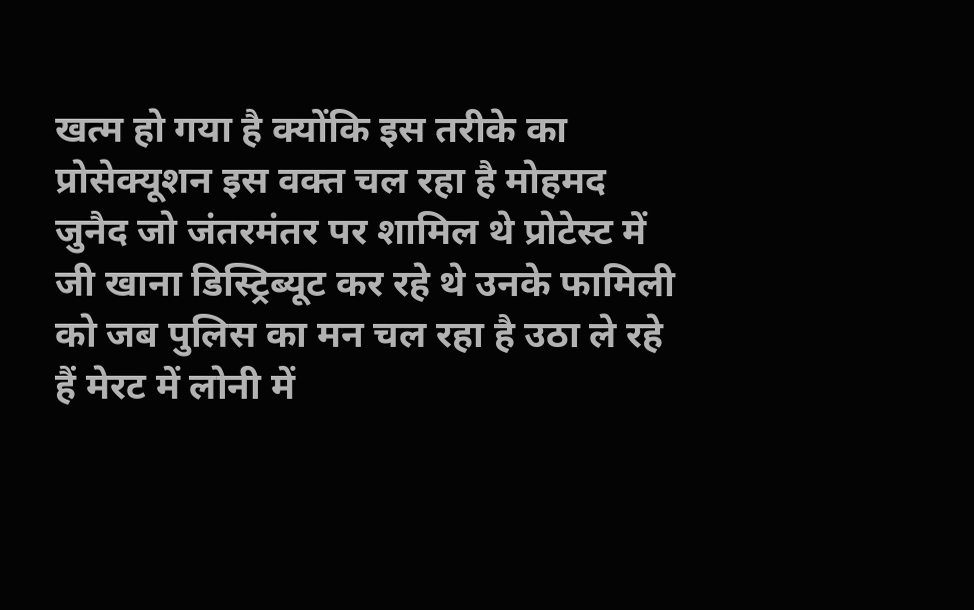खत्म हो गया है क्योंकि इस तरीके का प्रोसेक्यूशन इस वक्त चल रहा है मोहमद जुनैद जो जंतरमंतर पर शामिल थे प्रोटेस्ट में जी खाना डिस्ट्रिब्यूट कर रहे थे उनके फामिली को जब पुलिस का मन चल रहा है उठा ले रहे हैं मेरट में लोनी में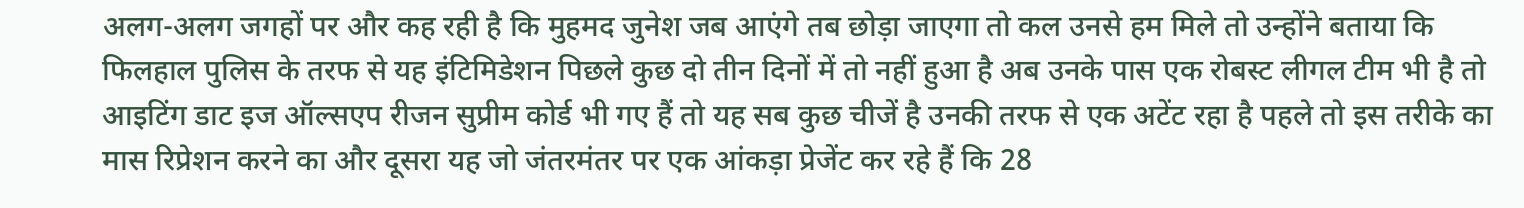अलग-अलग जगहों पर और कह रही है कि मुहमद जुनेश जब आएंगे तब छोड़ा जाएगा तो कल उनसे हम मिले तो उन्होंने बताया कि फिलहाल पुलिस के तरफ से यह इंटिमिडेशन पिछले कुछ दो तीन दिनों में तो नहीं हुआ है अब उनके पास एक रोबस्ट लीगल टीम भी है तो आइटिंग डाट इज ऑल्सएप रीजन सुप्रीम कोर्ड भी गए हैं तो यह सब कुछ चीजें है उनकी तरफ से एक अटेंट रहा है पहले तो इस तरीके का मास रिप्रेशन करने का और दूसरा यह जो जंतरमंतर पर एक आंकड़ा प्रेजेंट कर रहे हैं कि 28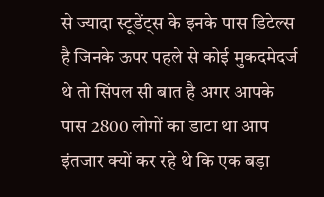से ज्यादा स्टूडेंट्स के इनके पास डिटेल्स है जिनके ऊपर पहले से कोई मुकदमेदर्ज थे तो सिंपल सी बात है अगर आपके पास 2800 लोगों का डाटा था आप इंतजार क्यों कर रहे थे कि एक बड़ा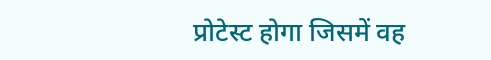प्रोटेस्ट होगा जिसमें वह